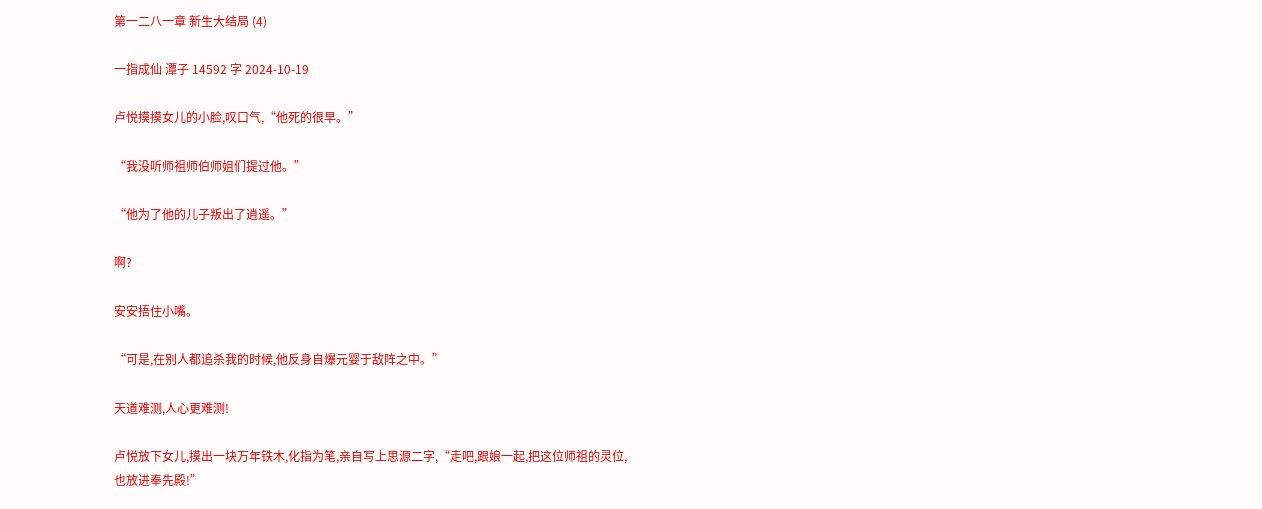第一二八一章 新生大结局 (4)

一指成仙 潭子 14592 字 2024-10-19

卢悦摸摸女儿的小脸,叹口气,“他死的很早。”

“我没听师祖师伯师姐们提过他。”

“他为了他的儿子叛出了逍遥。”

啊?

安安捂住小嘴。

“可是,在别人都追杀我的时候,他反身自爆元婴于敌阵之中。”

天道难测,人心更难测!

卢悦放下女儿,摸出一块万年铁木,化指为笔,亲自写上思源二字,“走吧,跟娘一起,把这位师祖的灵位,也放进奉先殿!”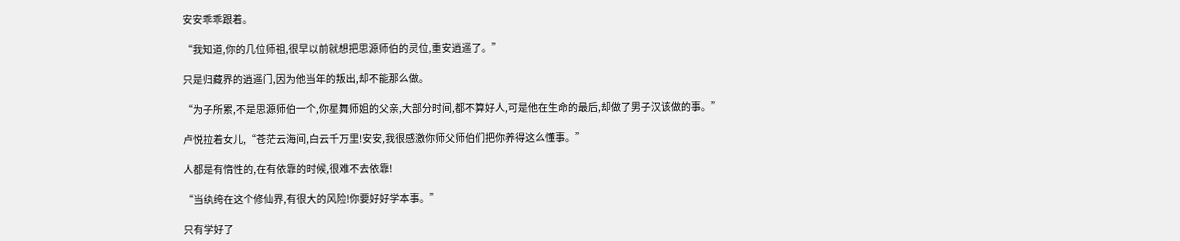安安乖乖跟着。

“我知道,你的几位师祖,很早以前就想把思源师伯的灵位,重安逍遥了。”

只是归藏界的逍遥门,因为他当年的叛出,却不能那么做。

“为子所累,不是思源师伯一个,你星舞师姐的父亲,大部分时间,都不算好人,可是他在生命的最后,却做了男子汉该做的事。”

卢悦拉着女儿,“苍茫云海间,白云千万里!安安,我很感激你师父师伯们把你养得这么懂事。”

人都是有惰性的,在有依靠的时候,很难不去依靠!

“当纨绔在这个修仙界,有很大的风险!你要好好学本事。”

只有学好了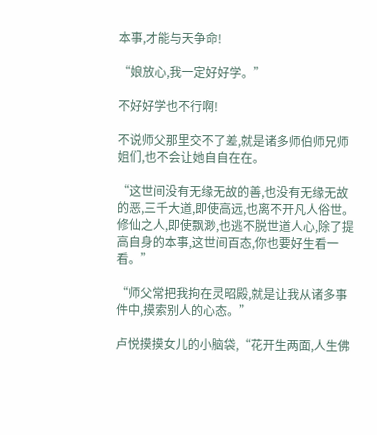本事,才能与天争命!

“娘放心,我一定好好学。”

不好好学也不行啊!

不说师父那里交不了差,就是诸多师伯师兄师姐们,也不会让她自自在在。

“这世间没有无缘无故的善,也没有无缘无故的恶,三千大道,即使高远,也离不开凡人俗世。修仙之人,即使飘渺,也逃不脱世道人心,除了提高自身的本事,这世间百态,你也要好生看一看。”

“师父常把我拘在灵昭殿,就是让我从诸多事件中,摸索别人的心态。”

卢悦摸摸女儿的小脑袋,“花开生两面,人生佛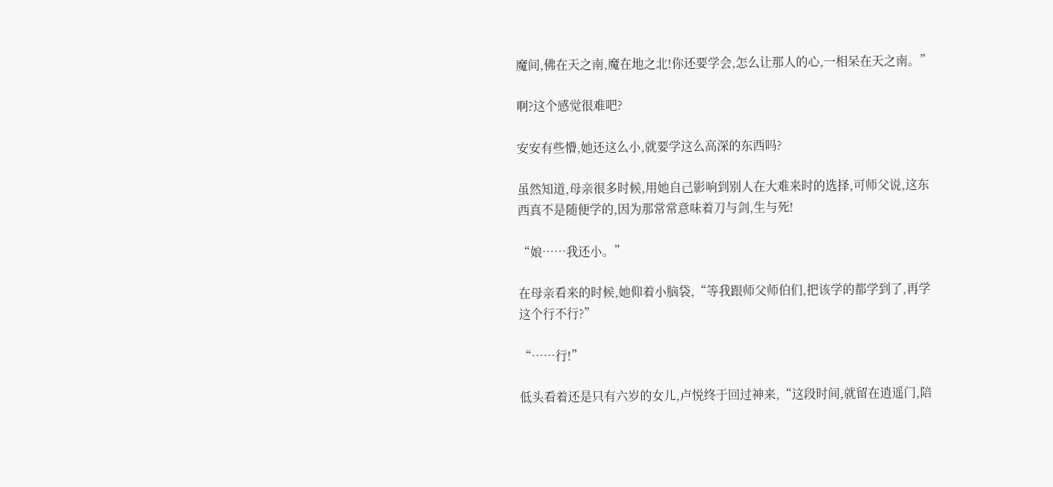魔间,佛在天之南,魔在地之北!你还要学会,怎么让那人的心,一相呆在天之南。”

啊?这个感觉很难吧?

安安有些懵,她还这么小,就要学这么高深的东西吗?

虽然知道,母亲很多时候,用她自己影响到别人在大难来时的选择,可师父说,这东西真不是随便学的,因为那常常意味着刀与剑,生与死!

“娘……我还小。”

在母亲看来的时候,她仰着小脑袋,“等我跟师父师伯们,把该学的都学到了,再学这个行不行?”

“……行!”

低头看着还是只有六岁的女儿,卢悦终于回过神来,“这段时间,就留在逍遥门,陪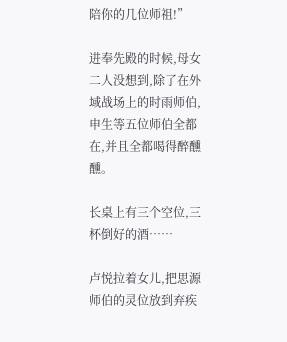陪你的几位师祖!”

进奉先殿的时候,母女二人没想到,除了在外域战场上的时雨师伯,申生等五位师伯全都在,并且全都喝得醉醺醺。

长桌上有三个空位,三杯倒好的酒……

卢悦拉着女儿,把思源师伯的灵位放到弃疾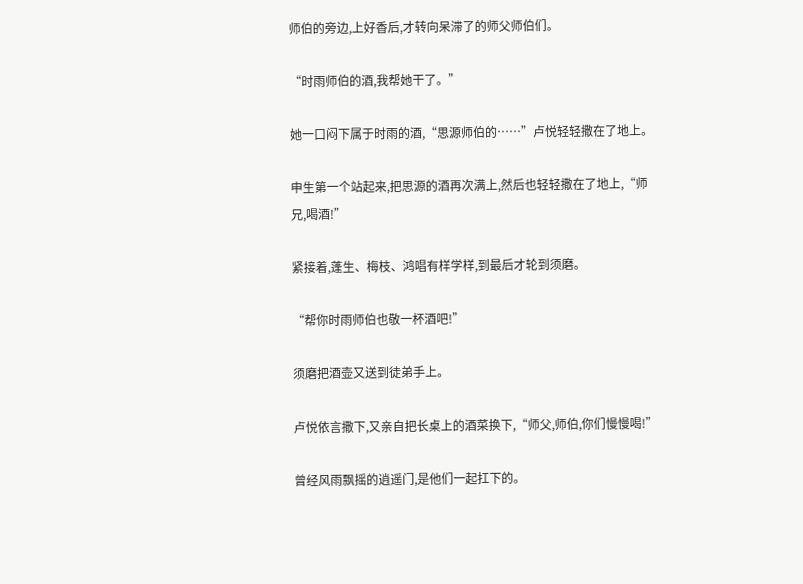师伯的旁边,上好香后,才转向呆滞了的师父师伯们。

“时雨师伯的酒,我帮她干了。”

她一口闷下属于时雨的酒,“思源师伯的……”卢悦轻轻撒在了地上。

申生第一个站起来,把思源的酒再次满上,然后也轻轻撒在了地上,“师兄,喝酒!”

紧接着,蓬生、梅枝、鸿唱有样学样,到最后才轮到须磨。

“帮你时雨师伯也敬一杯酒吧!”

须磨把酒壶又送到徒弟手上。

卢悦依言撒下,又亲自把长桌上的酒菜换下,“师父,师伯,你们慢慢喝!”

曾经风雨飘摇的逍遥门,是他们一起扛下的。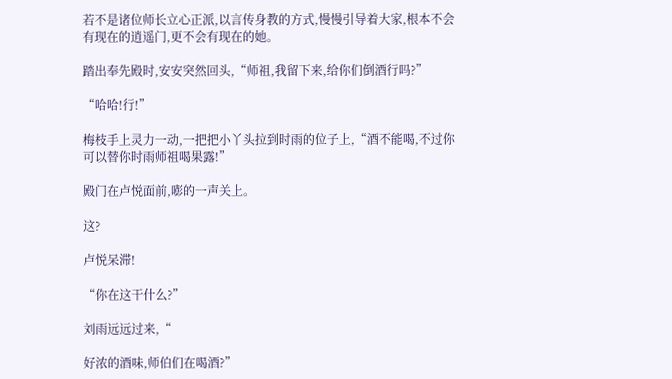若不是诸位师长立心正派,以言传身教的方式,慢慢引导着大家,根本不会有现在的逍遥门,更不会有现在的她。

踏出奉先殿时,安安突然回头,“师祖,我留下来,给你们倒酒行吗?”

“哈哈!行!”

梅枝手上灵力一动,一把把小丫头拉到时雨的位子上,“酒不能喝,不过你可以替你时雨师祖喝果露!”

殿门在卢悦面前,嘭的一声关上。

这?

卢悦呆滞!

“你在这干什么?”

刘雨远远过来,“

好浓的酒味,师伯们在喝酒?”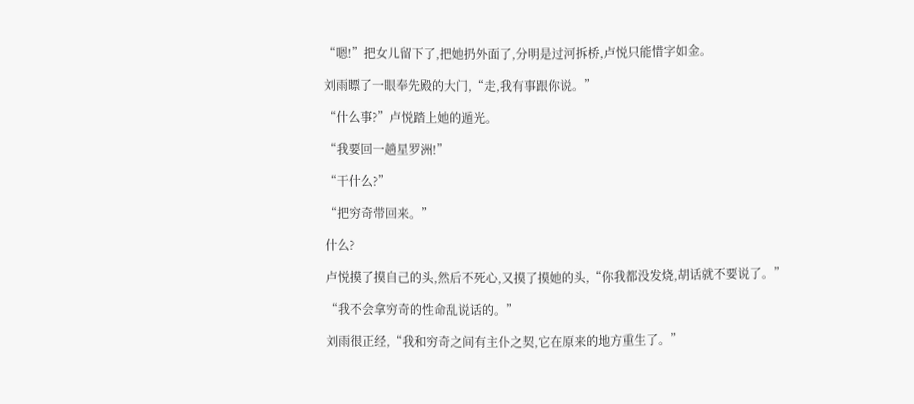“嗯!”把女儿留下了,把她扔外面了,分明是过河拆桥,卢悦只能惜字如金。

刘雨瞟了一眼奉先殿的大门,“走,我有事跟你说。”

“什么事?”卢悦踏上她的遁光。

“我要回一趟星罗洲!”

“干什么?”

“把穷奇带回来。”

什么?

卢悦摸了摸自己的头,然后不死心,又摸了摸她的头,“你我都没发烧,胡话就不要说了。”

“我不会拿穷奇的性命乱说话的。”

刘雨很正经,“我和穷奇之间有主仆之契,它在原来的地方重生了。”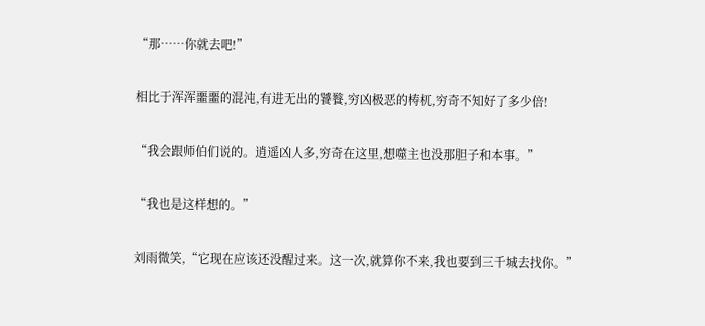“那……你就去吧!”

相比于浑浑噩噩的混沌,有进无出的饕餮,穷凶极恶的梼杌,穷奇不知好了多少倍!

“我会跟师伯们说的。逍遥凶人多,穷奇在这里,想噬主也没那胆子和本事。”

“我也是这样想的。”

刘雨微笑,“它现在应该还没醒过来。这一次,就算你不来,我也要到三千城去找你。”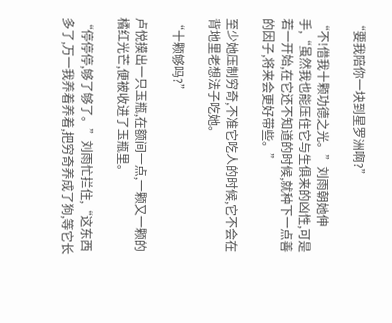“要我陪你一块到星罗洲啊?”

“不!借我十颗功德之光。”刘雨朝她伸手,“虽然我也能压住它与生俱来的凶性,可是若一开始,在它还不知道的时候,就种下一点善的因子,将来会更好带些。”

至少她压制穷奇,不准它吃人的时候,它不会在背地里老想法子吃她。

“十颗够吗?”

卢悦摸出一只玉瓶,在额间一点,一颗又一颗的橘红光芒,便被收进了玉瓶里。

“停停停,够了够了。”刘雨忙拦住,“这东西多了,万一我养着养着,把穷奇养成了狗,等它长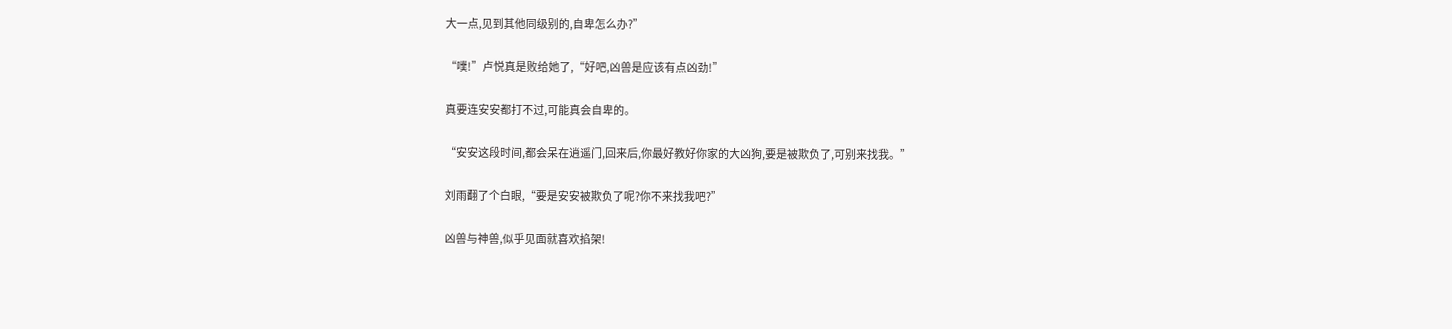大一点,见到其他同级别的,自卑怎么办?”

“噗!”卢悦真是败给她了,“好吧,凶兽是应该有点凶劲!”

真要连安安都打不过,可能真会自卑的。

“安安这段时间,都会呆在逍遥门,回来后,你最好教好你家的大凶狗,要是被欺负了,可别来找我。”

刘雨翻了个白眼,“要是安安被欺负了呢?你不来找我吧?”

凶兽与神兽,似乎见面就喜欢掐架!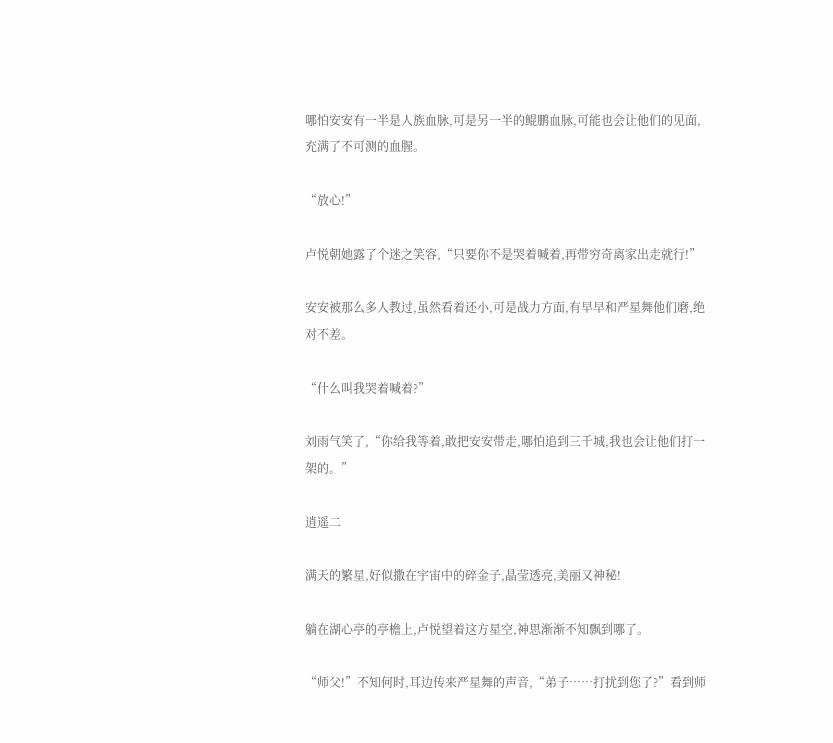哪怕安安有一半是人族血脉,可是另一半的鲲鹏血脉,可能也会让他们的见面,充满了不可测的血腥。

“放心!”

卢悦朝她露了个迷之笑容,“只要你不是哭着喊着,再带穷奇离家出走就行!”

安安被那么多人教过,虽然看着还小,可是战力方面,有早早和严星舞他们磨,绝对不差。

“什么叫我哭着喊着?”

刘雨气笑了,“你给我等着,敢把安安带走,哪怕追到三千城,我也会让他们打一架的。”

逍遥二

满天的繁星,好似撒在宇宙中的碎金子,晶莹透亮,美丽又神秘!

躺在湖心亭的亭檐上,卢悦望着这方星空,神思渐渐不知飘到哪了。

“师父!”不知何时,耳边传来严星舞的声音,“弟子……打扰到您了?”看到师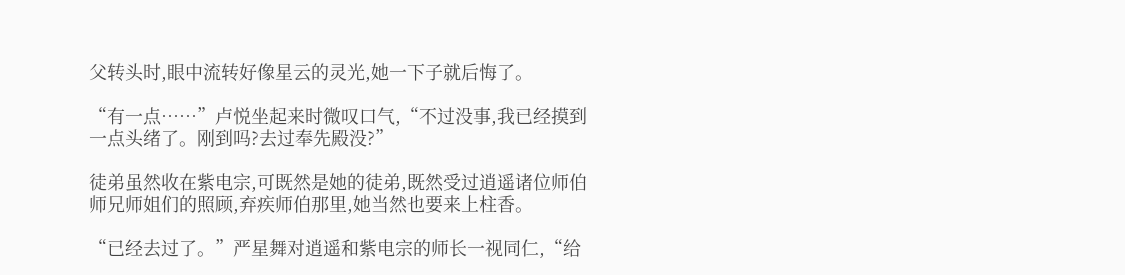父转头时,眼中流转好像星云的灵光,她一下子就后悔了。

“有一点……”卢悦坐起来时微叹口气,“不过没事,我已经摸到一点头绪了。刚到吗?去过奉先殿没?”

徒弟虽然收在紫电宗,可既然是她的徒弟,既然受过逍遥诸位师伯师兄师姐们的照顾,弃疾师伯那里,她当然也要来上柱香。

“已经去过了。”严星舞对逍遥和紫电宗的师长一视同仁,“给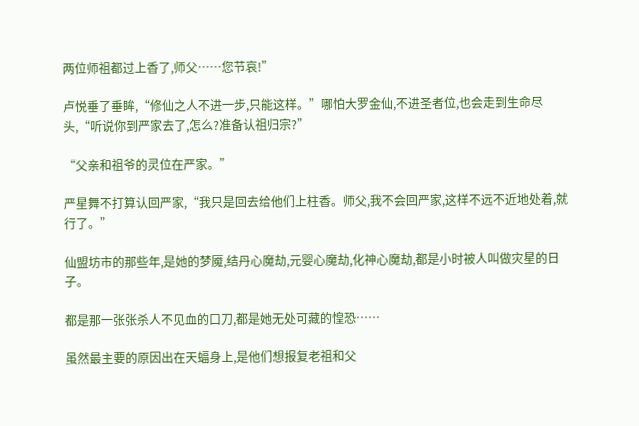两位师祖都过上香了,师父……您节哀!”

卢悦垂了垂眸,“修仙之人不进一步,只能这样。”哪怕大罗金仙,不进圣者位,也会走到生命尽头,“听说你到严家去了,怎么?准备认祖归宗?”

“父亲和祖爷的灵位在严家。”

严星舞不打算认回严家,“我只是回去给他们上柱香。师父,我不会回严家,这样不远不近地处着,就行了。”

仙盟坊市的那些年,是她的梦魇,结丹心魔劫,元婴心魔劫,化神心魔劫,都是小时被人叫做灾星的日子。

都是那一张张杀人不见血的口刀,都是她无处可藏的惶恐……

虽然最主要的原因出在天蝠身上,是他们想报复老祖和父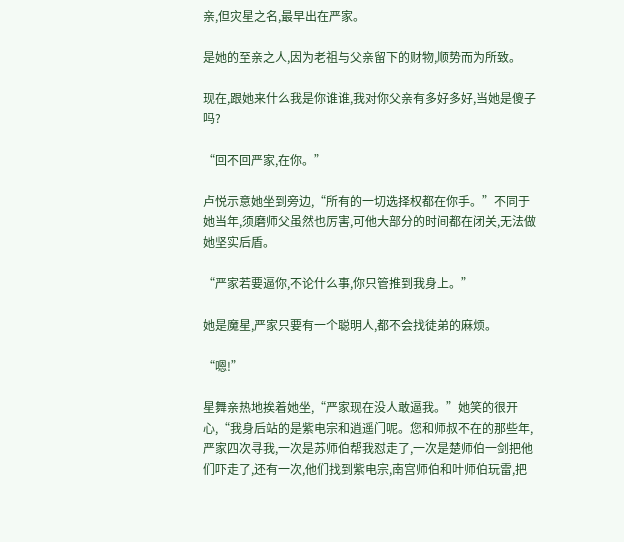亲,但灾星之名,最早出在严家。

是她的至亲之人,因为老祖与父亲留下的财物,顺势而为所致。

现在,跟她来什么我是你谁谁,我对你父亲有多好多好,当她是傻子吗?

“回不回严家,在你。”

卢悦示意她坐到旁边,“所有的一切选择权都在你手。”不同于她当年,须磨师父虽然也厉害,可他大部分的时间都在闭关,无法做她坚实后盾。

“严家若要逼你,不论什么事,你只管推到我身上。”

她是魔星,严家只要有一个聪明人,都不会找徒弟的麻烦。

“嗯!”

星舞亲热地挨着她坐,“严家现在没人敢逼我。”她笑的很开心,“我身后站的是紫电宗和逍遥门呢。您和师叔不在的那些年,严家四次寻我,一次是苏师伯帮我怼走了,一次是楚师伯一剑把他们吓走了,还有一次,他们找到紫电宗,南宫师伯和叶师伯玩雷,把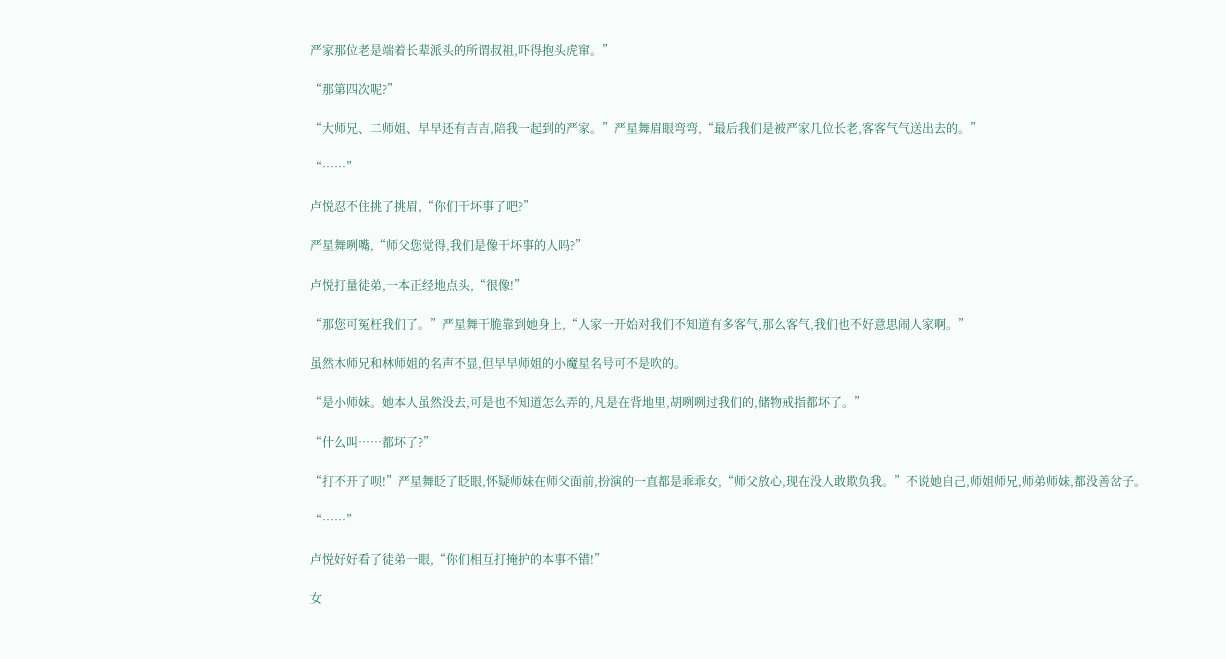严家那位老是端着长辈派头的所谓叔祖,吓得抱头虎窜。”

“那第四次呢?”

“大师兄、二师姐、早早还有吉吉,陪我一起到的严家。”严星舞眉眼弯弯,“最后我们是被严家几位长老,客客气气送出去的。”

“……”

卢悦忍不住挑了挑眉,“你们干坏事了吧?”

严星舞咧嘴,“师父您觉得,我们是像干坏事的人吗?”

卢悦打量徒弟,一本正经地点头,“很像!”

“那您可冤枉我们了。”严星舞干脆靠到她身上,“人家一开始对我们不知道有多客气,那么客气,我们也不好意思闹人家啊。”

虽然木师兄和林师姐的名声不显,但早早师姐的小魔星名号可不是吹的。

“是小师妹。她本人虽然没去,可是也不知道怎么弄的,凡是在背地里,胡咧咧过我们的,储物戒指都坏了。”

“什么叫……都坏了?”

“打不开了呗!”严星舞眨了眨眼,怀疑师妹在师父面前,扮演的一直都是乖乖女,“师父放心,现在没人敢欺负我。”不说她自己,师姐师兄,师弟师妹,都没善岔子。

“……”

卢悦好好看了徒弟一眼,“你们相互打掩护的本事不错!”

女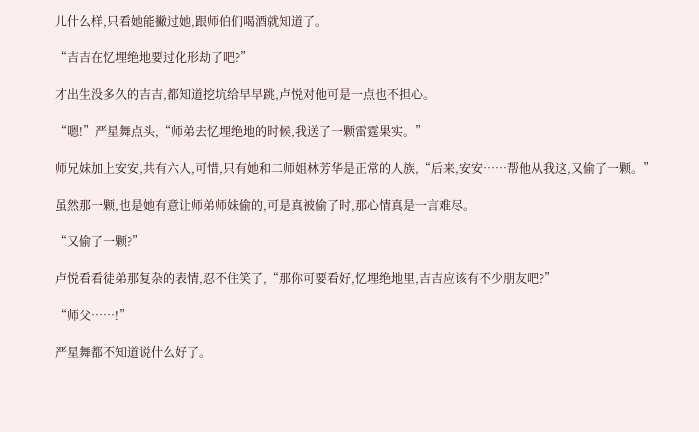儿什么样,只看她能撇过她,跟师伯们喝酒就知道了。

“吉吉在忆埋绝地要过化形劫了吧?”

才出生没多久的吉吉,都知道挖坑给早早跳,卢悦对他可是一点也不担心。

“嗯!”严星舞点头,“师弟去忆埋绝地的时候,我送了一颗雷霆果实。”

师兄妹加上安安,共有六人,可惜,只有她和二师姐林芳华是正常的人族,“后来,安安……帮他从我这,又偷了一颗。”

虽然那一颗,也是她有意让师弟师妹偷的,可是真被偷了时,那心情真是一言难尽。

“又偷了一颗?”

卢悦看看徒弟那复杂的表情,忍不住笑了,“那你可要看好,忆埋绝地里,吉吉应该有不少朋友吧?”

“师父……!”

严星舞都不知道说什么好了。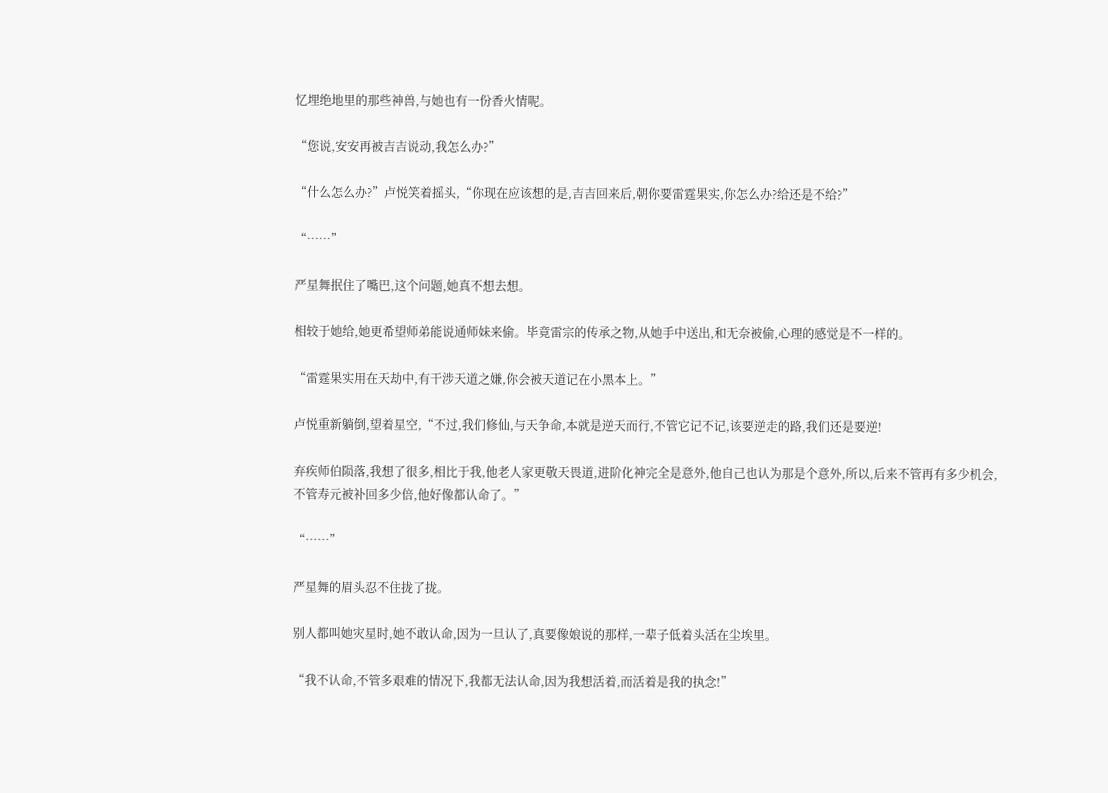忆埋绝地里的那些神兽,与她也有一份香火情呢。

“您说,安安再被吉吉说动,我怎么办?”

“什么怎么办?”卢悦笑着摇头,“你现在应该想的是,吉吉回来后,朝你要雷霆果实,你怎么办?给还是不给?”

“……”

严星舞抿住了嘴巴,这个问题,她真不想去想。

相较于她给,她更希望师弟能说通师妹来偷。毕竟雷宗的传承之物,从她手中送出,和无奈被偷,心理的感觉是不一样的。

“雷霆果实用在天劫中,有干涉天道之嫌,你会被天道记在小黑本上。”

卢悦重新躺倒,望着星空,“不过,我们修仙,与天争命,本就是逆天而行,不管它记不记,该要逆走的路,我们还是要逆!

弃疾师伯陨落,我想了很多,相比于我,他老人家更敬天畏道,进阶化神完全是意外,他自己也认为那是个意外,所以,后来不管再有多少机会,不管寿元被补回多少倍,他好像都认命了。”

“……”

严星舞的眉头忍不住拢了拢。

别人都叫她灾星时,她不敢认命,因为一旦认了,真要像娘说的那样,一辈子低着头活在尘埃里。

“我不认命,不管多艰难的情况下,我都无法认命,因为我想活着,而活着是我的执念!”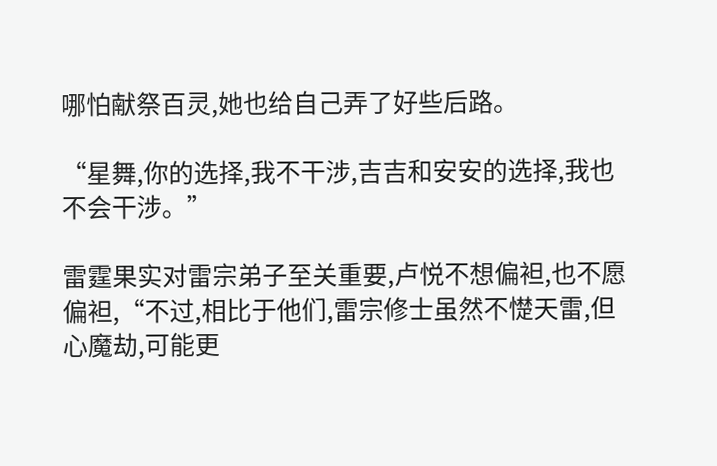哪怕献祭百灵,她也给自己弄了好些后路。

“星舞,你的选择,我不干涉,吉吉和安安的选择,我也不会干涉。”

雷霆果实对雷宗弟子至关重要,卢悦不想偏袒,也不愿偏袒,“不过,相比于他们,雷宗修士虽然不憷天雷,但心魔劫,可能更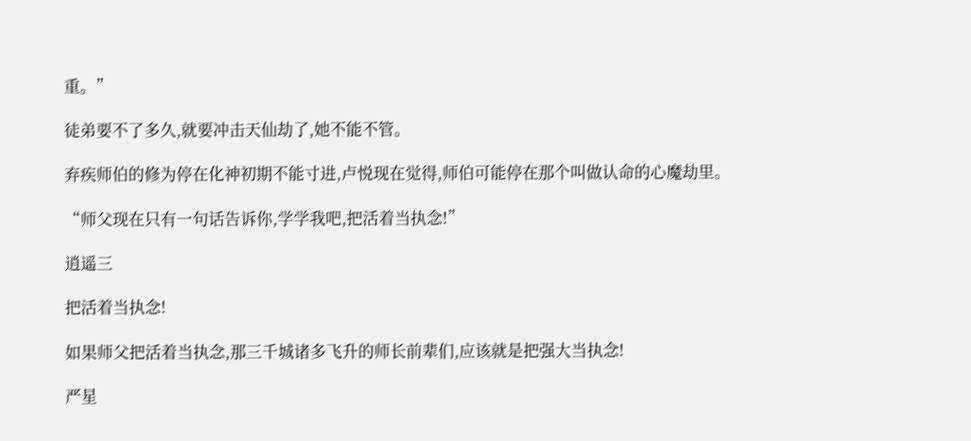重。”

徒弟要不了多久,就要冲击天仙劫了,她不能不管。

弃疾师伯的修为停在化神初期不能寸进,卢悦现在觉得,师伯可能停在那个叫做认命的心魔劫里。

“师父现在只有一句话告诉你,学学我吧,把活着当执念!”

逍遥三

把活着当执念!

如果师父把活着当执念,那三千城诸多飞升的师长前辈们,应该就是把强大当执念!

严星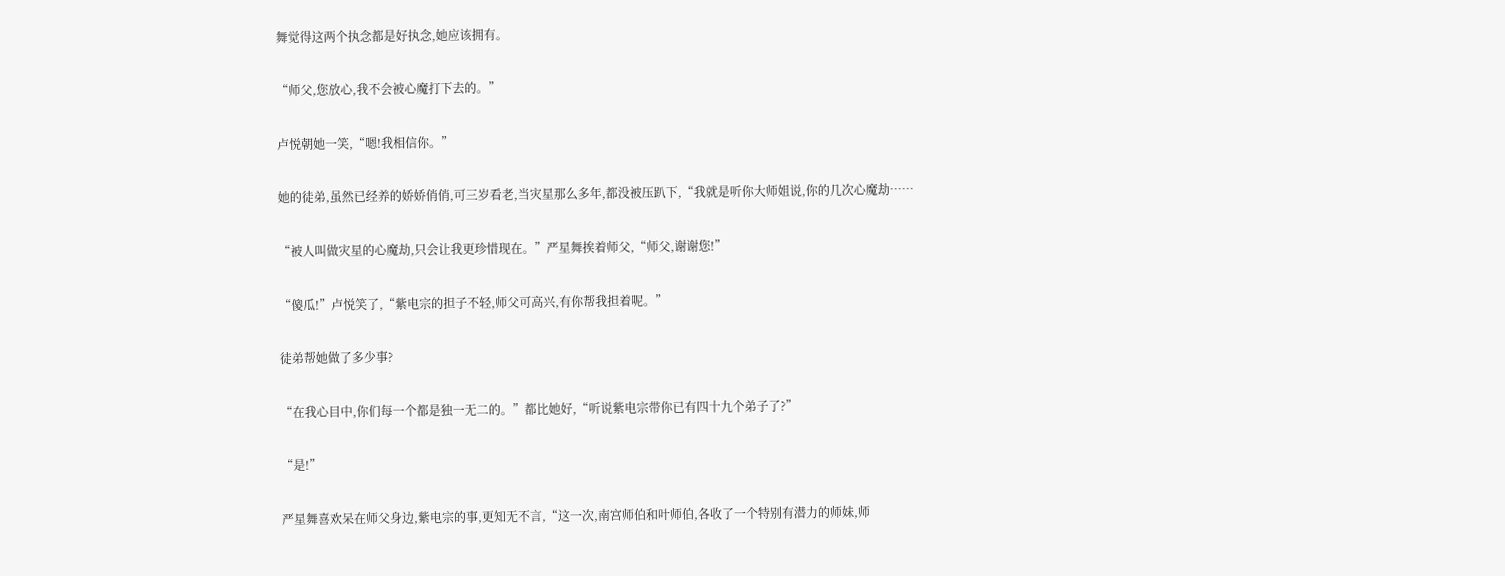舞觉得这两个执念都是好执念,她应该拥有。

“师父,您放心,我不会被心魔打下去的。”

卢悦朝她一笑,“嗯!我相信你。”

她的徒弟,虽然已经养的娇娇俏俏,可三岁看老,当灾星那么多年,都没被压趴下,“我就是听你大师姐说,你的几次心魔劫……

“被人叫做灾星的心魔劫,只会让我更珍惜现在。”严星舞挨着师父,“师父,谢谢您!”

“傻瓜!”卢悦笑了,“紫电宗的担子不轻,师父可高兴,有你帮我担着呢。”

徒弟帮她做了多少事?

“在我心目中,你们每一个都是独一无二的。”都比她好,“听说紫电宗带你已有四十九个弟子了?”

“是!”

严星舞喜欢呆在师父身边,紫电宗的事,更知无不言,“这一次,南宫师伯和叶师伯,各收了一个特别有潜力的师妹,师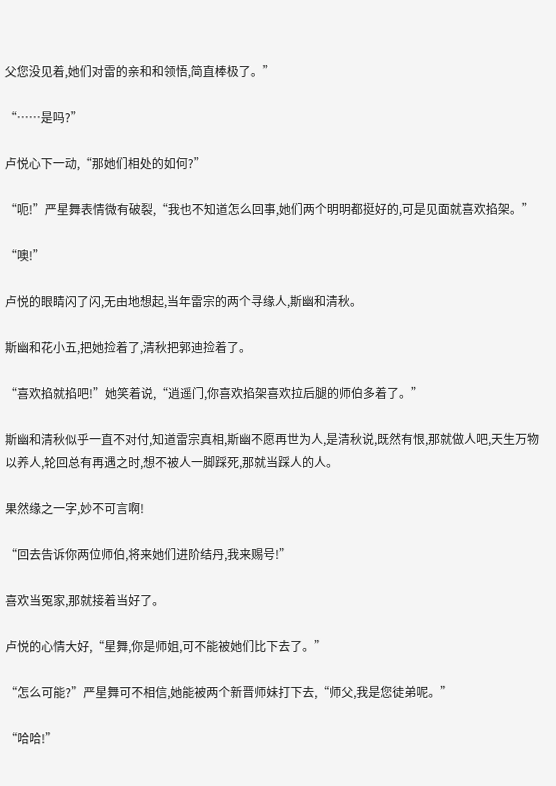父您没见着,她们对雷的亲和和领悟,简直棒极了。”

“……是吗?”

卢悦心下一动,“那她们相处的如何?”

“呃!”严星舞表情微有破裂,“我也不知道怎么回事,她们两个明明都挺好的,可是见面就喜欢掐架。”

“噢!”

卢悦的眼睛闪了闪,无由地想起,当年雷宗的两个寻缘人,斯幽和清秋。

斯幽和花小五,把她捡着了,清秋把郭迪捡着了。

“喜欢掐就掐吧!”她笑着说,“逍遥门,你喜欢掐架喜欢拉后腿的师伯多着了。”

斯幽和清秋似乎一直不对付,知道雷宗真相,斯幽不愿再世为人,是清秋说,既然有恨,那就做人吧,天生万物以养人,轮回总有再遇之时,想不被人一脚踩死,那就当踩人的人。

果然缘之一字,妙不可言啊!

“回去告诉你两位师伯,将来她们进阶结丹,我来赐号!”

喜欢当冤家,那就接着当好了。

卢悦的心情大好,“星舞,你是师姐,可不能被她们比下去了。”

“怎么可能?”严星舞可不相信,她能被两个新晋师妹打下去,“师父,我是您徒弟呢。”

“哈哈!”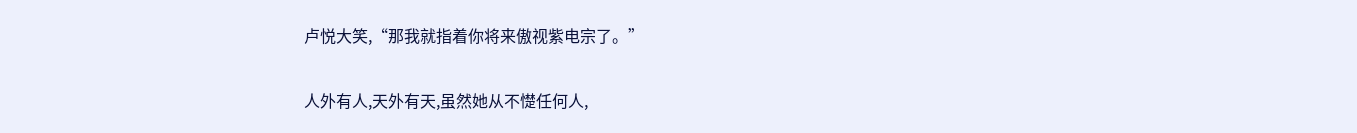卢悦大笑,“那我就指着你将来傲视紫电宗了。”

人外有人,天外有天,虽然她从不憷任何人,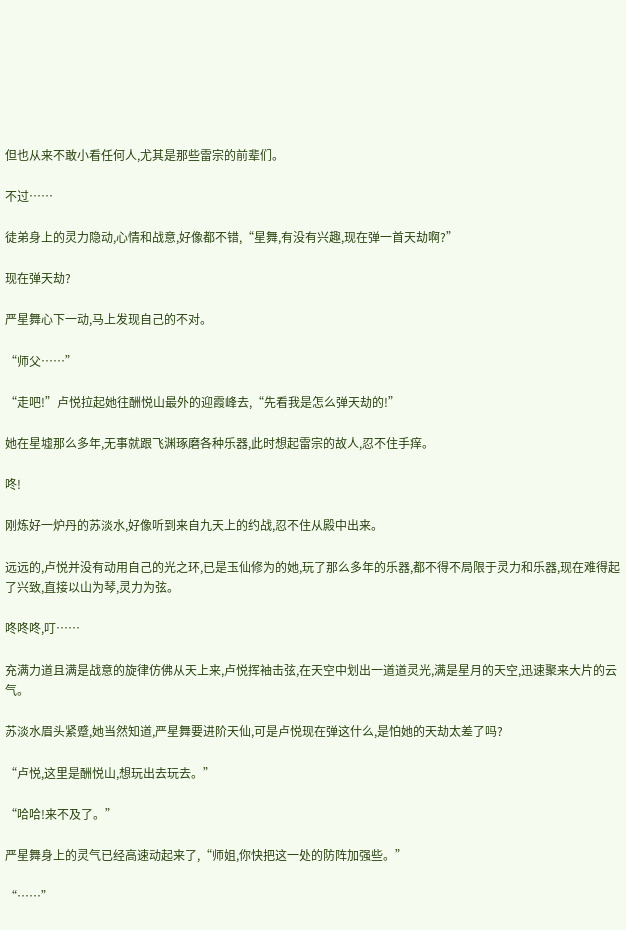但也从来不敢小看任何人,尤其是那些雷宗的前辈们。

不过……

徒弟身上的灵力隐动,心情和战意,好像都不错,“星舞,有没有兴趣,现在弹一首天劫啊?”

现在弹天劫?

严星舞心下一动,马上发现自己的不对。

“师父……”

“走吧!”卢悦拉起她往酬悦山最外的迎霞峰去,“先看我是怎么弹天劫的!”

她在星墟那么多年,无事就跟飞渊琢磨各种乐器,此时想起雷宗的故人,忍不住手痒。

咚!

刚炼好一炉丹的苏淡水,好像听到来自九天上的约战,忍不住从殿中出来。

远远的,卢悦并没有动用自己的光之环,已是玉仙修为的她,玩了那么多年的乐器,都不得不局限于灵力和乐器,现在难得起了兴致,直接以山为琴,灵力为弦。

咚咚咚,叮……

充满力道且满是战意的旋律仿佛从天上来,卢悦挥袖击弦,在天空中划出一道道灵光,满是星月的天空,迅速聚来大片的云气。

苏淡水眉头紧蹙,她当然知道,严星舞要进阶天仙,可是卢悦现在弹这什么,是怕她的天劫太差了吗?

“卢悦,这里是酬悦山,想玩出去玩去。”

“哈哈!来不及了。”

严星舞身上的灵气已经高速动起来了,“师姐,你快把这一处的防阵加强些。”

“……”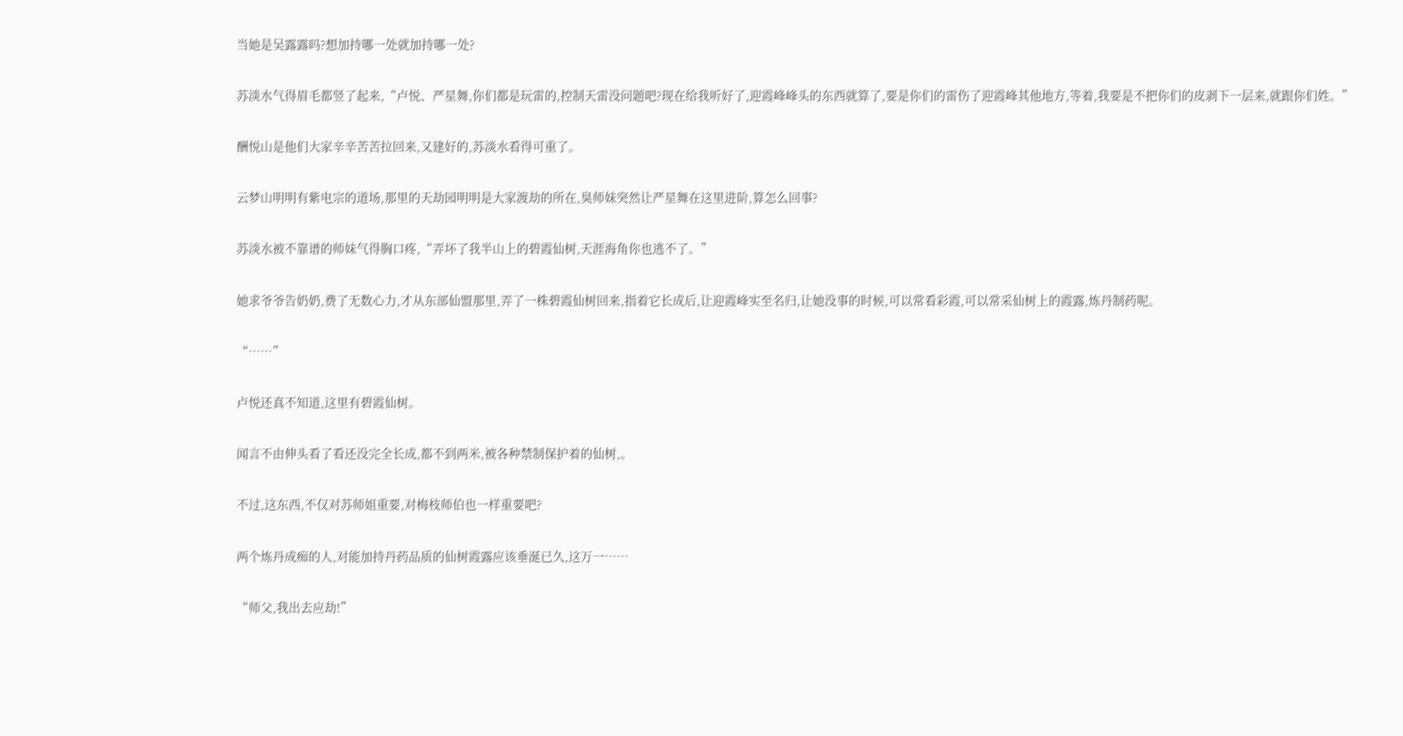当她是吴露露吗?想加持哪一处就加持哪一处?

苏淡水气得眉毛都竖了起来,“卢悦、严星舞,你们都是玩雷的,控制天雷没问题吧?现在给我听好了,迎霞峰峰头的东西就算了,要是你们的雷伤了迎霞峰其他地方,等着,我要是不把你们的皮剥下一层来,就跟你们姓。”

酬悦山是他们大家辛辛苦苦拉回来,又建好的,苏淡水看得可重了。

云梦山明明有紫电宗的道场,那里的天劫园明明是大家渡劫的所在,臭师妹突然让严星舞在这里进阶,算怎么回事?

苏淡水被不靠谱的师妹气得胸口疼,“弄坏了我半山上的碧霞仙树,天涯海角你也逃不了。”

她求爷爷告奶奶,费了无数心力,才从东部仙盟那里,弄了一株碧霞仙树回来,指着它长成后,让迎霞峰实至名归,让她没事的时候,可以常看彩霞,可以常采仙树上的霞露,炼丹制药呢。

“……”

卢悦还真不知道,这里有碧霞仙树。

闻言不由伸头看了看还没完全长成,都不到两米,被各种禁制保护着的仙树,。

不过,这东西,不仅对苏师姐重要,对梅枝师伯也一样重要吧?

两个炼丹成痴的人,对能加持丹药品质的仙树霞露应该垂涎已久,这万一……

“师父,我出去应劫!”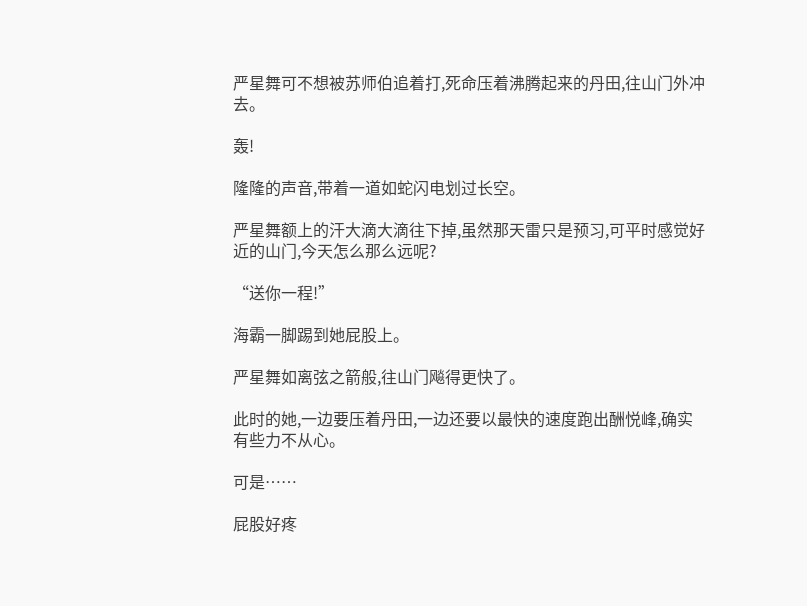严星舞可不想被苏师伯追着打,死命压着沸腾起来的丹田,往山门外冲去。

轰!

隆隆的声音,带着一道如蛇闪电划过长空。

严星舞额上的汗大滴大滴往下掉,虽然那天雷只是预习,可平时感觉好近的山门,今天怎么那么远呢?

“送你一程!”

海霸一脚踢到她屁股上。

严星舞如离弦之箭般,往山门飚得更快了。

此时的她,一边要压着丹田,一边还要以最快的速度跑出酬悦峰,确实有些力不从心。

可是……

屁股好疼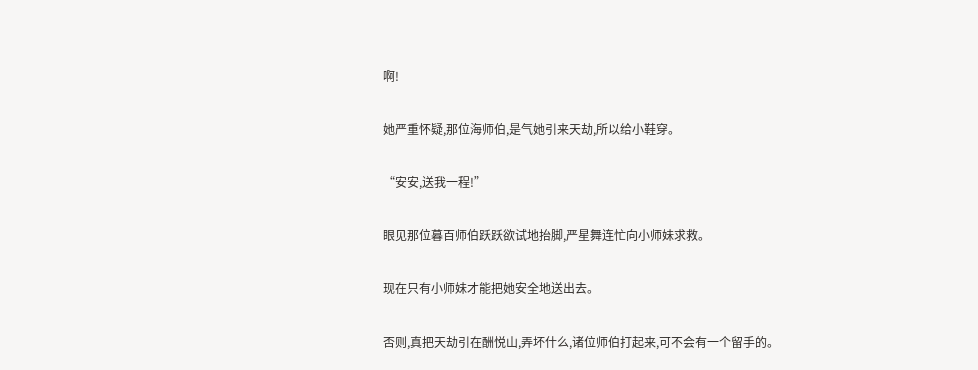啊!

她严重怀疑,那位海师伯,是气她引来天劫,所以给小鞋穿。

“安安,送我一程!”

眼见那位暮百师伯跃跃欲试地抬脚,严星舞连忙向小师妹求救。

现在只有小师妹才能把她安全地送出去。

否则,真把天劫引在酬悦山,弄坏什么,诸位师伯打起来,可不会有一个留手的。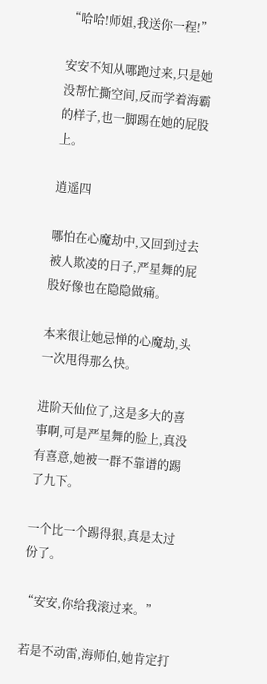“哈哈!师姐,我送你一程!”

安安不知从哪跑过来,只是她没帮忙撕空间,反而学着海霸的样子,也一脚踢在她的屁股上。

逍遥四

哪怕在心魔劫中,又回到过去被人欺凌的日子,严星舞的屁股好像也在隐隐做痛。

本来很让她忌惮的心魔劫,头一次甩得那么快。

进阶天仙位了,这是多大的喜事啊,可是严星舞的脸上,真没有喜意,她被一群不靠谱的踢了九下。

一个比一个踢得狠,真是太过份了。

“安安,你给我滚过来。”

若是不动雷,海师伯,她肯定打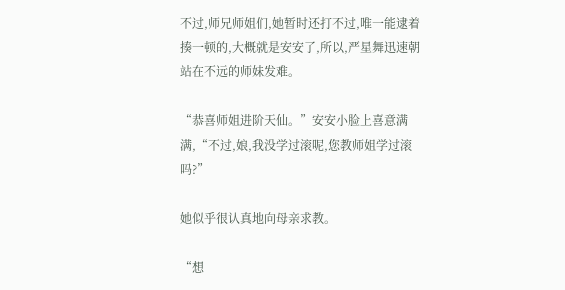不过,师兄师姐们,她暂时还打不过,唯一能逮着揍一顿的,大概就是安安了,所以,严星舞迅速朝站在不远的师妹发难。

“恭喜师姐进阶天仙。”安安小脸上喜意满满,“不过,娘,我没学过滚呢,您教师姐学过滚吗?”

她似乎很认真地向母亲求教。

“想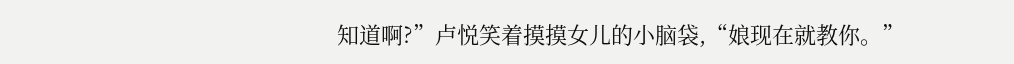知道啊?”卢悦笑着摸摸女儿的小脑袋,“娘现在就教你。”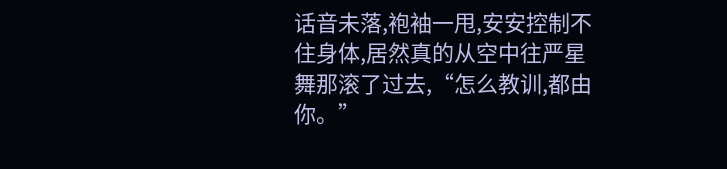话音未落,袍袖一甩,安安控制不住身体,居然真的从空中往严星舞那滚了过去,“怎么教训,都由你。”